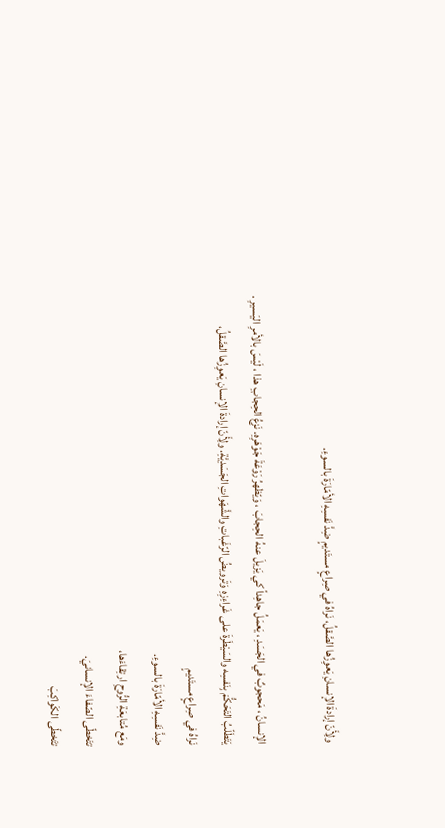ولِأَنّ إرادةَ الإنسانِ يَعوِزُها الصَّقلُ، نَراهُ في صِراعٍ مستَديمٍ ضِدَّ نَفسِهِ الأمّارَةَ بالسوءِ.

الإنسانُ ، مَحجوبٌ في الجَسَدِ ، يَعمَلُ جاهِداً كي يَزيلَ عنهُ الحِجابَ ، وَيّظهرُ رَوْعَةَ جَوْهَرِهِ. نَزعُ الحِجابِ هذا ، لَيْسَ بالأمرِ اليَسيرِ . يَتَطَلّبُ التَحَكُّمَ بِنَفسِه والسَيْطَرةَ على غَراءِزِهِ وَتَرويضُ الرّغَباتِ والشَّهَواتِ الجَسَدِيَّةِ. ولِأَنّ إرادةَ الإنسانِ يَعوِزُها الصَّقلُ،
نَراهُ في صِراعٍ مستَديمٍ
ضِدَّ نَفسِهِ الأمّارَةَ بالسوءِ.
ومَع مُتابعَةِ الرُّوحِ ارتِقاءَها،
تتَخطّى الصّفاءَ الإنسانيَ.
تتَخطّى الكَواكِبَ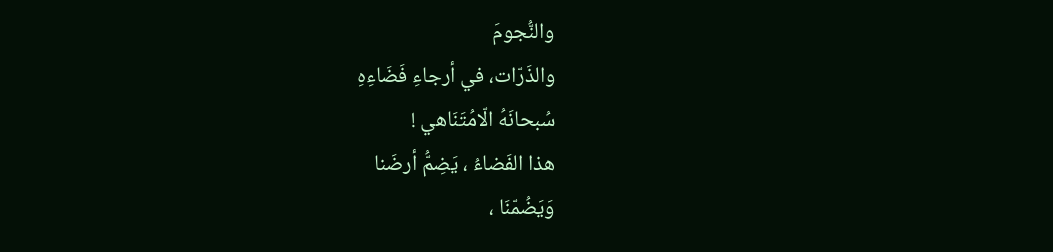والنُّجومَ
والذَرّات، في أرجاءِ فَضَاءِهِ
سُبحانَهُ الّامُتَنَاهي !
هذا الفَضاءُ ، يَضِمُّ أرضَنا
وَيَضُمّنَا ،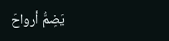يَضِمُّ أرواحَ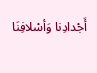أَجْدادِنا وَأسْلافِنَا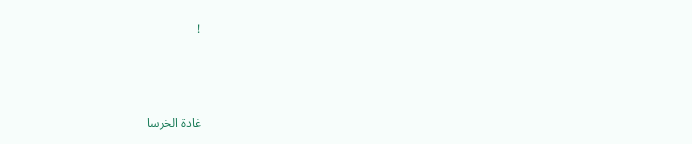!



غادة الخرسا